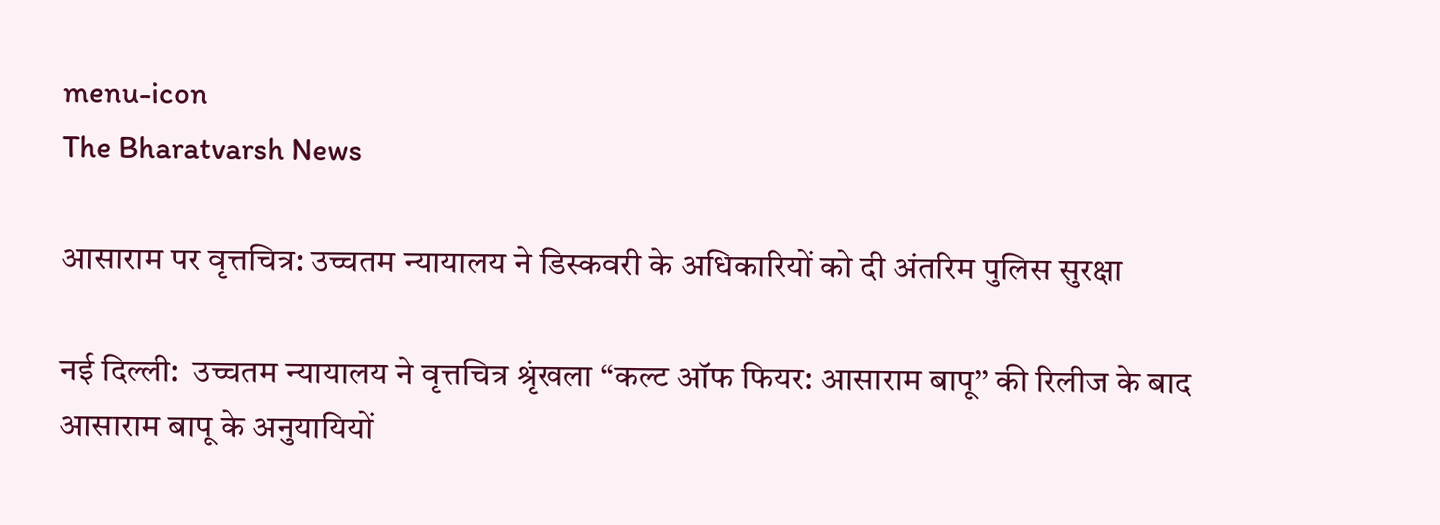menu-icon
The Bharatvarsh News

आसाराम पर वृत्तचित्र: उच्चतम न्यायालय ने डिस्कवरी के अधिकारियों को दी अंतरिम पुलिस सुरक्षा

नई दिल्ली:  उच्चतम न्यायालय ने वृत्तचित्र श्रृंखला ‘‘कल्ट ऑफ फियर: आसाराम बापू’’ की रिलीज के बाद आसाराम बापू के अनुयायियों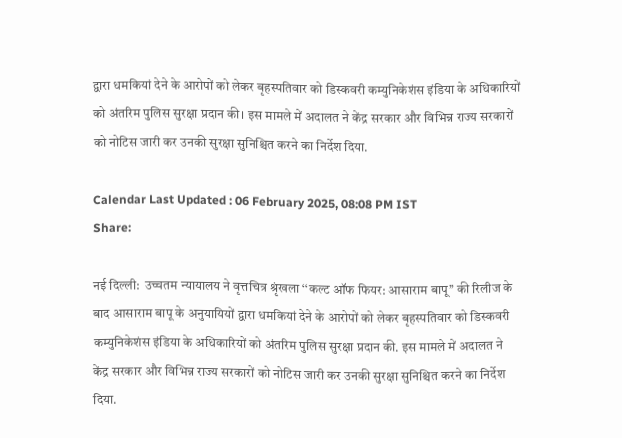द्वारा धमकियां देने के आरोपों को लेकर बृहस्पतिवार को डिस्कवरी कम्युनिकेशंस इंडिया के अधिकारियों को अंतरिम पुलिस सुरक्षा प्रदान की। इस मामले में अदालत ने केंद्र सरकार और विभिन्न राज्य सरकारों को नोटिस जारी कर उनकी सुरक्षा सुनिश्चित करने का निर्देश दिया.

Calendar Last Updated : 06 February 2025, 08:08 PM IST
Share:

नई दिल्ली:  उच्चतम न्यायालय ने वृत्तचित्र श्रृंखला ‘‘कल्ट ऑफ फियर: आसाराम बापू’’ की रिलीज के बाद आसाराम बापू के अनुयायियों द्वारा धमकियां देने के आरोपों को लेकर बृहस्पतिवार को डिस्कवरी कम्युनिकेशंस इंडिया के अधिकारियों को अंतरिम पुलिस सुरक्षा प्रदान की. इस मामले में अदालत ने केंद्र सरकार और विभिन्न राज्य सरकारों को नोटिस जारी कर उनकी सुरक्षा सुनिश्चित करने का निर्देश दिया.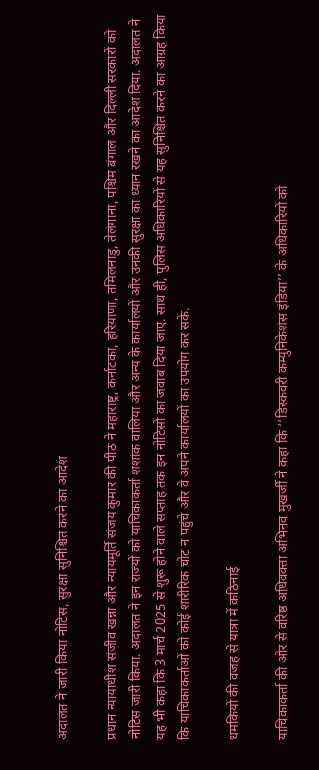अदालत ने जारी किया नोटिस, सुरक्षा सुनिश्चित करने का आदेश

प्रधान न्यायाधीश संजीव खन्ना और न्यायमूर्ति संजय कुमार की पीठ ने महाराष्ट्र, कर्नाटका, हरियाणा, तमिलनाडु, तेलंगाना, पश्चिम बंगाल और दिल्ली सरकारों को नोटिस जारी किया. अदालत ने इन राज्यों को याचिकाकर्ता शशांक वालिया और अन्य के कार्यालयों और उनकी सुरक्षा का ध्यान रखने का आदेश दिया. अदालत ने यह भी कहा कि 3 मार्च 2025 से शुरू होने वाले सप्ताह तक इन नोटिसों का जवाब दिया जाए. साथ ही, पुलिस अधिकारियों से यह सुनिश्चित करने का आग्रह किया कि याचिकाकर्ताओं को कोई शारीरिक चोट न पहुंचे और वे अपने कार्यालयों का उपयोग कर सकें.

धमकियों की वजह से यात्रा में कठिनाई

याचिकाकर्ता की ओर से वरिष्ठ अधिवक्ता अभिनव मुखर्जी ने कहा कि ‘‘डिस्कवरी कम्युनिकेशंस इंडिया’’ के अधिकारियों को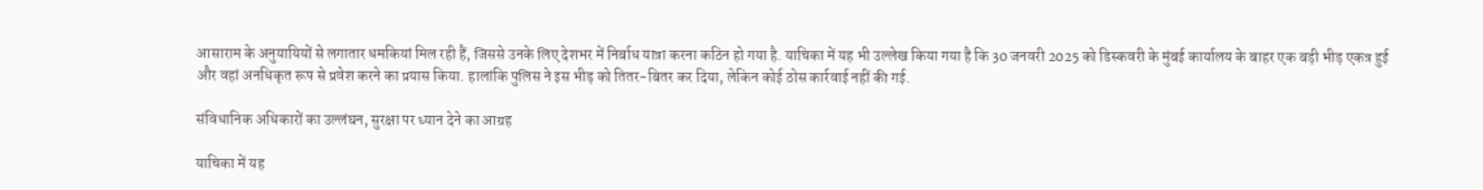आसाराम के अनुयायियों से लगातार धमकियां मिल रही हैं, जिससे उनके लिए देशभर में निर्बाध यात्रा करना कठिन हो गया है. याचिका में यह भी उल्लेख किया गया है कि 30 जनवरी 2025 को डिस्कवरी के मुंबई कार्यालय के बाहर एक बड़ी भीड़ एकत्र हुई और वहां अनधिकृत रूप से प्रवेश करने का प्रयास किया. हालांकि पुलिस ने इस भीड़ को तितर-बितर कर दिया, लेकिन कोई ठोस कार्रवाई नहीं की गई.

संविधानिक अधिकारों का उल्लंघन, सुरक्षा पर ध्यान देने का आग्रह

याचिका में यह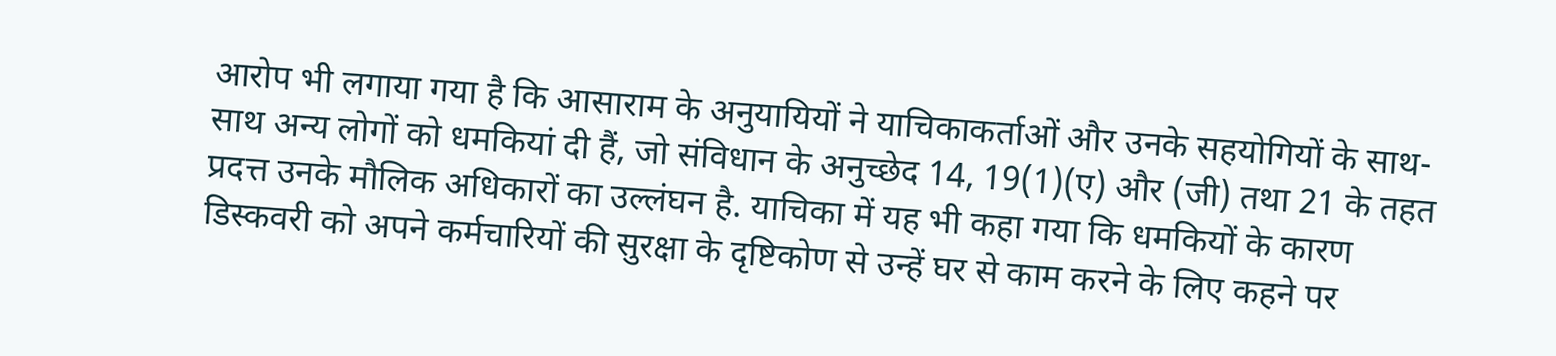आरोप भी लगाया गया है कि आसाराम के अनुयायियों ने याचिकाकर्ताओं और उनके सहयोगियों के साथ-साथ अन्य लोगों को धमकियां दी हैं, जो संविधान के अनुच्छेद 14, 19(1)(ए) और (जी) तथा 21 के तहत प्रदत्त उनके मौलिक अधिकारों का उल्लंघन है. याचिका में यह भी कहा गया कि धमकियों के कारण डिस्कवरी को अपने कर्मचारियों की सुरक्षा के दृष्टिकोण से उन्हें घर से काम करने के लिए कहने पर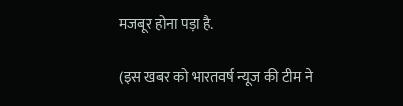मजबूर होना पड़ा है.

(इस खबर को भारतवर्ष न्यूज की टीम ने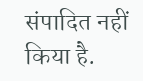संपादित नहीं किया है.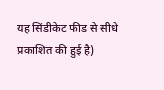यह सिंडीकेट फीड से सीधे प्रकाशित की हुई है)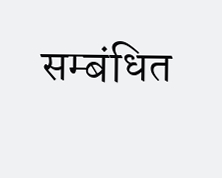सम्बंधित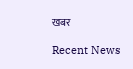खबर

Recent News